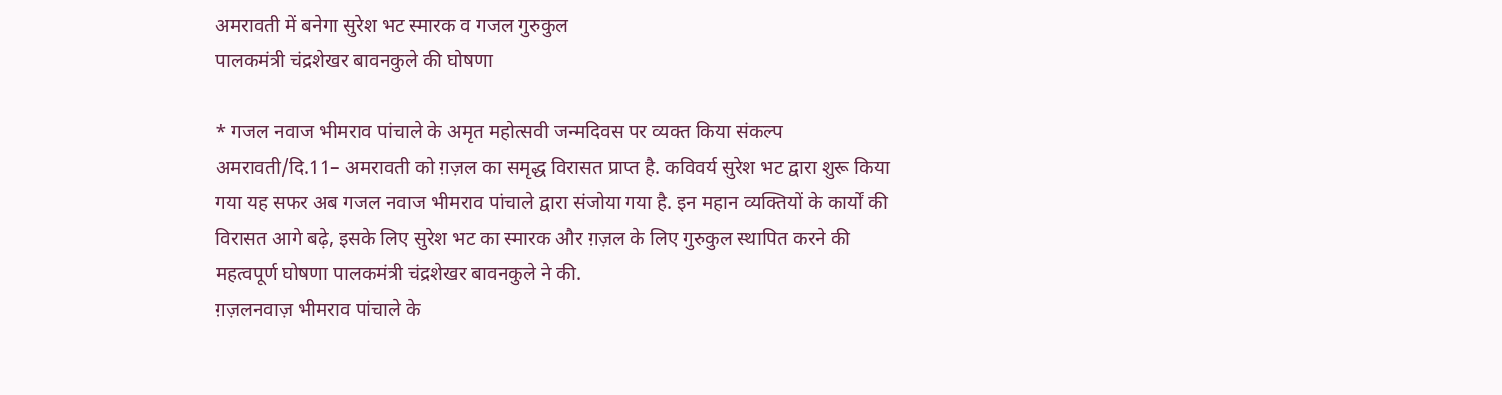अमरावती में बनेगा सुरेश भट स्मारक व गजल गुरुकुल
पालकमंत्री चंद्रशेखर बावनकुले की घोषणा

* गजल नवाज भीमराव पांचाले के अमृत महोत्सवी जन्मदिवस पर व्यक्त किया संकल्प
अमरावती/दि.11– अमरावती को ग़ज़ल का समृद्ध विरासत प्राप्त है. कविवर्य सुरेश भट द्वारा शुरू किया गया यह सफर अब गजल नवाज भीमराव पांचाले द्वारा संजोया गया है. इन महान व्यक्तियों के कार्यों की विरासत आगे बढ़े, इसके लिए सुरेश भट का स्मारक और ग़ज़ल के लिए गुरुकुल स्थापित करने की महत्वपूर्ण घोषणा पालकमंत्री चंद्रशेखर बावनकुले ने की.
ग़ज़लनवाज़ भीमराव पांचाले के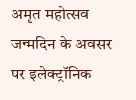अमृत महोत्सव जन्मदिन के अवसर पर इलेक्ट्रॉनिक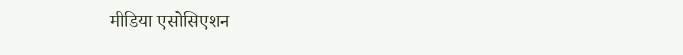मीडिया एसोसिएशन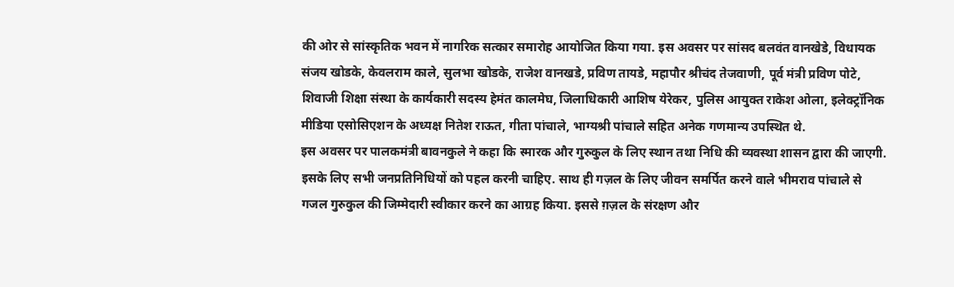की ओर से सांस्कृतिक भवन में नागरिक सत्कार समारोह आयोजित किया गया. इस अवसर पर सांसद बलवंत वानखेडे, विधायक संजय खोडके, केवलराम काले, सुलभा खोडके, राजेश वानखडे, प्रविण तायडे, महापौर श्रीचंद तेजवाणी, पूर्व मंत्री प्रविण पोटे, शिवाजी शिक्षा संस्था के कार्यकारी सदस्य हेमंत कालमेघ, जिलाधिकारी आशिष येरेकर, पुलिस आयुक्त राकेश ओला, इलेक्ट्रॉनिक मीडिया एसोसिएशन के अध्यक्ष नितेश राऊत, गीता पांचाले, भाग्यश्री पांचाले सहित अनेक गणमान्य उपस्थित थे.
इस अवसर पर पालकमंत्री बावनकुले ने कहा कि स्मारक और गुरुकुल के लिए स्थान तथा निधि की व्यवस्था शासन द्वारा की जाएगी. इसके लिए सभी जनप्रतिनिधियों को पहल करनी चाहिए. साथ ही गज़ल के लिए जीवन समर्पित करने वाले भीमराव पांचाले से गजल गुरुकुल की जिम्मेदारी स्वीकार करने का आग्रह किया. इससे ग़ज़ल के संरक्षण और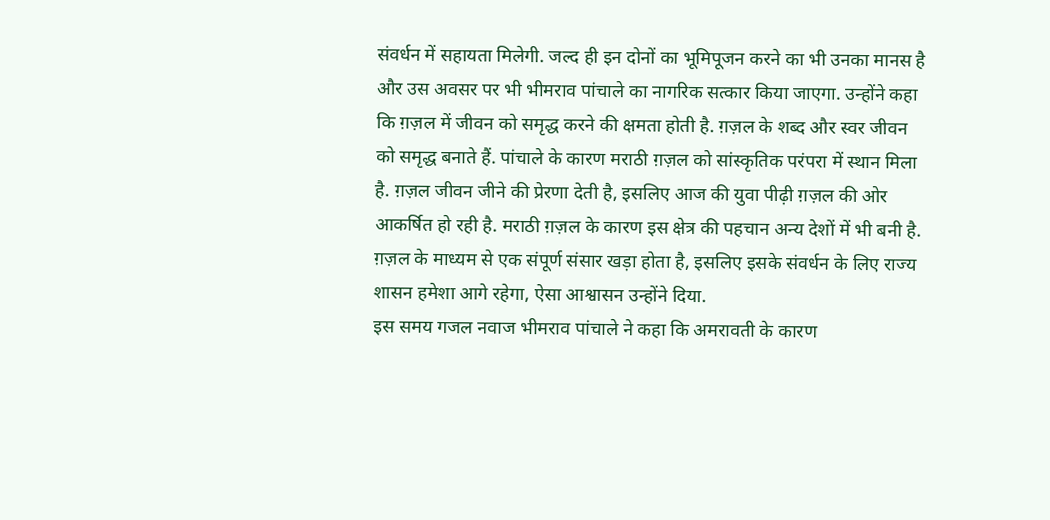संवर्धन में सहायता मिलेगी. जल्द ही इन दोनों का भूमिपूजन करने का भी उनका मानस है और उस अवसर पर भी भीमराव पांचाले का नागरिक सत्कार किया जाएगा. उन्होंने कहा कि ग़ज़ल में जीवन को समृद्ध करने की क्षमता होती है. ग़ज़ल के शब्द और स्वर जीवन को समृद्ध बनाते हैं. पांचाले के कारण मराठी ग़ज़ल को सांस्कृतिक परंपरा में स्थान मिला है. ग़ज़ल जीवन जीने की प्रेरणा देती है, इसलिए आज की युवा पीढ़ी ग़ज़ल की ओर आकर्षित हो रही है. मराठी ग़ज़ल के कारण इस क्षेत्र की पहचान अन्य देशों में भी बनी है. ग़ज़ल के माध्यम से एक संपूर्ण संसार खड़ा होता है, इसलिए इसके संवर्धन के लिए राज्य शासन हमेशा आगे रहेगा, ऐसा आश्वासन उन्होंने दिया.
इस समय गजल नवाज भीमराव पांचाले ने कहा कि अमरावती के कारण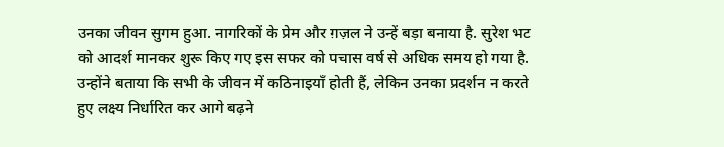उनका जीवन सुगम हुआ. नागरिकों के प्रेम और ग़ज़ल ने उन्हें बड़ा बनाया है. सुरेश भट को आदर्श मानकर शुरू किए गए इस सफर को पचास वर्ष से अधिक समय हो गया है. उन्होंने बताया कि सभी के जीवन में कठिनाइयाँ होती हैं, लेकिन उनका प्रदर्शन न करते हुए लक्ष्य निर्धारित कर आगे बढ़ने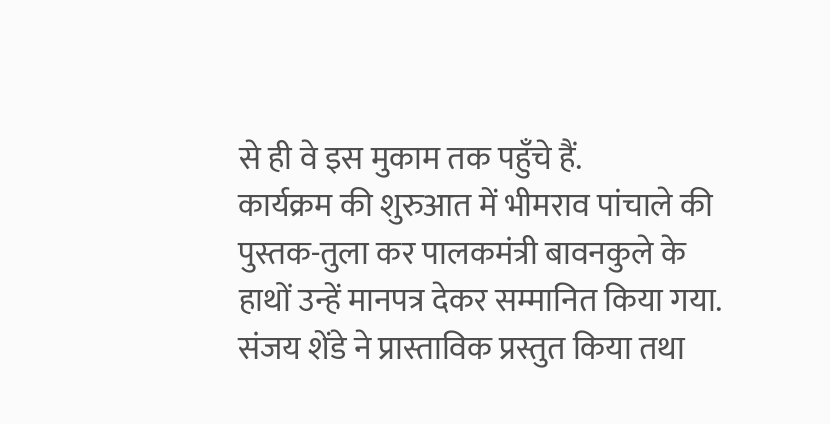से ही वे इस मुकाम तक पहुँचे हैं.
कार्यक्रम की शुरुआत में भीमराव पांचाले की पुस्तक-तुला कर पालकमंत्री बावनकुले के हाथों उन्हें मानपत्र देकर सम्मानित किया गया. संजय शेंडे ने प्रास्ताविक प्रस्तुत किया तथा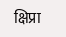क्षिप्रा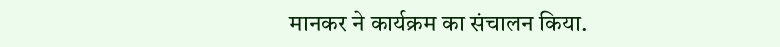मानकर ने कार्यक्रम का संचालन किया.